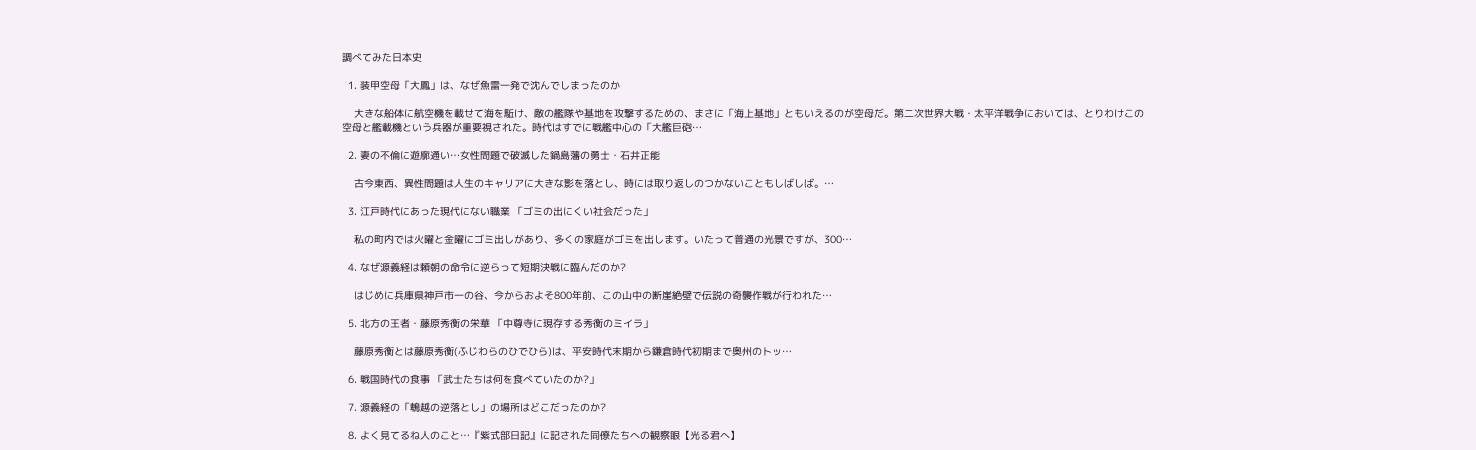調べてみた日本史

  1. 装甲空母「大鳳」は、なぜ魚雷一発で沈んでしまったのか

    大きな船体に航空機を載せて海を駈け、敵の艦隊や基地を攻撃するための、まさに「海上基地」ともいえるのが空母だ。第二次世界大戦・太平洋戦争においては、とりわけこの空母と艦載機という兵器が重要視された。時代はすでに戦艦中心の「大艦巨砲…

  2. 妻の不倫に遊廓通い…女性問題で破滅した鍋島藩の勇士・石井正能

    古今東西、異性問題は人生のキャリアに大きな影を落とし、時には取り返しのつかないこともしばしば。…

  3. 江戸時代にあった現代にない職業 「ゴミの出にくい社会だった」

    私の町内では火曜と金曜にゴミ出しがあり、多くの家庭がゴミを出します。いたって普通の光景ですが、300…

  4. なぜ源義経は頼朝の命令に逆らって短期決戦に臨んだのか?

    はじめに兵庫県神戸市一の谷、今からおよそ800年前、この山中の断崖絶壁で伝説の奇襲作戦が行われた…

  5. 北方の王者・藤原秀衡の栄華 「中尊寺に現存する秀衡のミイラ」

    藤原秀衡とは藤原秀衡(ふじわらのひでひら)は、平安時代末期から鎌倉時代初期まで奥州のトッ…

  6. 戦国時代の食事 「武士たちは何を食べていたのか?」

  7. 源義経の「鵯越の逆落とし」の場所はどこだったのか?

  8. よく見てるね人のこと…『紫式部日記』に記された同僚たちへの観察眼【光る君へ】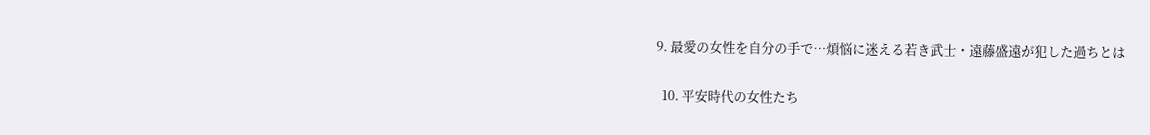9. 最愛の女性を自分の手で…煩悩に迷える若き武士・遠藤盛遠が犯した過ちとは

  10. 平安時代の女性たち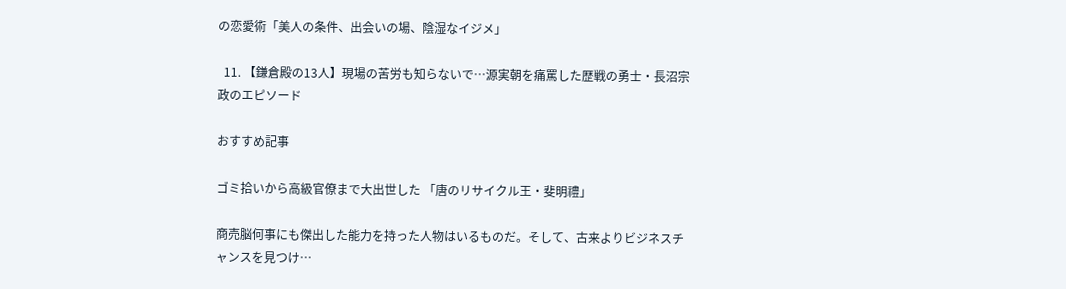の恋愛術「美人の条件、出会いの場、陰湿なイジメ」

  11. 【鎌倉殿の13人】現場の苦労も知らないで…源実朝を痛罵した歴戦の勇士・長沼宗政のエピソード

おすすめ記事

ゴミ拾いから高級官僚まで大出世した 「唐のリサイクル王・斐明禮」

商売脳何事にも傑出した能力を持った人物はいるものだ。そして、古来よりビジネスチャンスを見つけ…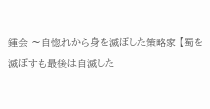鍾会 〜自惚れから身を滅ぼした策略家 【蜀を滅ぼすも最後は自滅した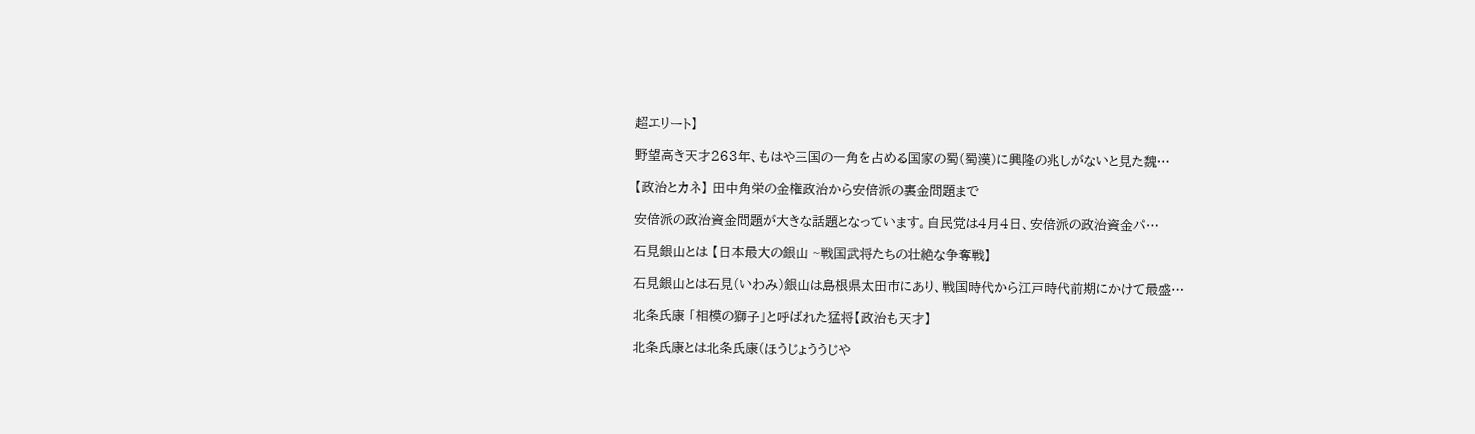超エリート】

野望高き天才263年、もはや三国の一角を占める国家の蜀(蜀漢)に興隆の兆しがないと見た魏…

【政治とカネ】 田中角栄の金権政治から安倍派の裏金問題まで

安倍派の政治資金問題が大きな話題となっています。自民党は4月4日、安倍派の政治資金パ…

石見銀山とは 【日本最大の銀山 ~戦国武将たちの壮絶な争奪戦】

石見銀山とは石見(いわみ)銀山は島根県太田市にあり、戦国時代から江戸時代前期にかけて最盛…

北条氏康 「相模の獅子」と呼ばれた猛将【政治も天才】

北条氏康とは北条氏康(ほうじょううじや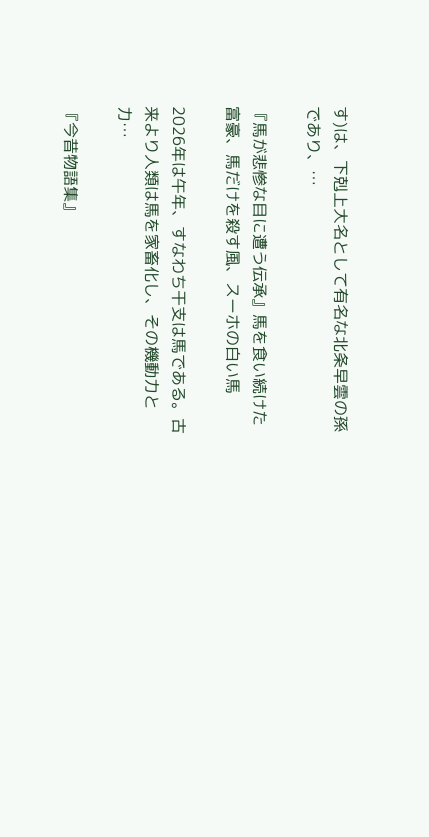す)は、下剋上大名として有名な北条早雲の孫であり、…

『馬が悲惨な目に遭う伝承』馬を食い続けた富豪、馬だけを殺す風、スーホの白い馬

2026年は午年、すなわち干支は馬である。古来より人類は馬を家畜化し、その機動力と力…

『今昔物語集』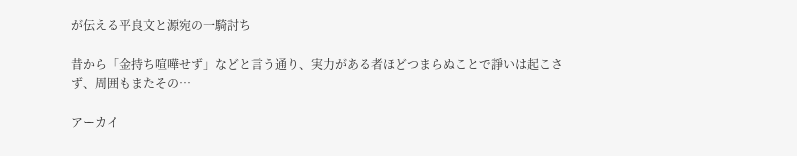が伝える平良文と源宛の一騎討ち

昔から「金持ち喧嘩せず」などと言う通り、実力がある者ほどつまらぬことで諍いは起こさず、周囲もまたその…

アーカイ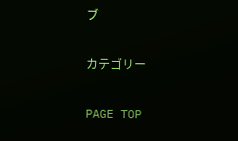ブ

カテゴリー

PAGE TOP